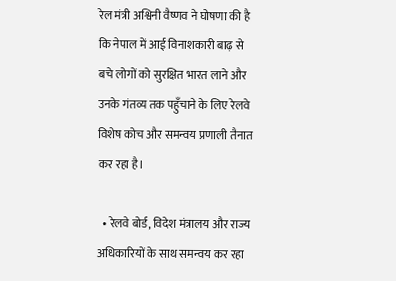रेल मंत्री अश्विनी वैष्णव ने घोषणा की है कि नेपाल में आई विनाशकारी बाढ़ से बचे लोगों को सुरक्षित भारत लाने और उनके गंतव्य तक पहुँचाने के लिए रेलवे विशेष कोच और समन्वय प्रणाली तैनात कर रहा है।

  • रेलवे बोर्ड, विदेश मंत्रालय और राज्य अधिकारियों के साथ समन्वय कर रहा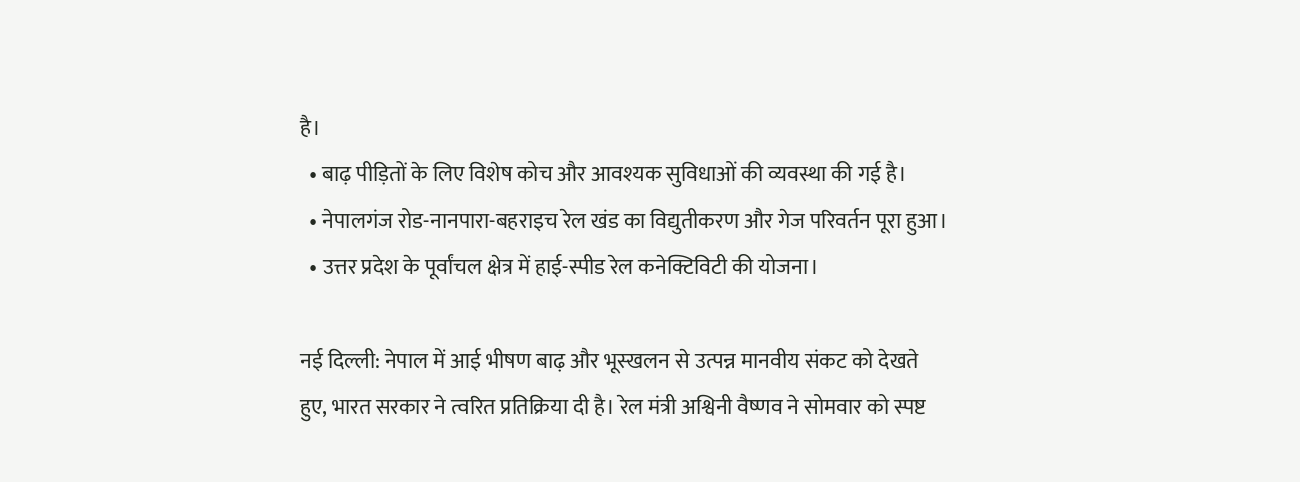है।
  • बाढ़ पीड़ितों के लिए विशेष कोच और आवश्यक सुविधाओं की व्यवस्था की गई है।
  • नेपालगंज रोड-नानपारा-बहराइच रेल खंड का विद्युतीकरण और गेज परिवर्तन पूरा हुआ।
  • उत्तर प्रदेश के पूर्वांचल क्षेत्र में हाई-स्पीड रेल कनेक्टिविटी की योजना।

नई दिल्ली: नेपाल में आई भीषण बाढ़ और भूस्खलन से उत्पन्न मानवीय संकट को देखते हुए, भारत सरकार ने त्वरित प्रतिक्रिया दी है। रेल मंत्री अश्विनी वैष्णव ने सोमवार को स्पष्ट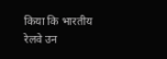किया कि भारतीय रेलवे उन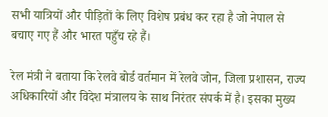सभी यात्रियों और पीड़ितों के लिए विशेष प्रबंध कर रहा है जो नेपाल से बचाए गए हैं और भारत पहुँच रहे हैं।

रेल मंत्री ने बताया कि रेलवे बोर्ड वर्तमान में रेलवे जोन, जिला प्रशासन, राज्य अधिकारियों और विदेश मंत्रालय के साथ निरंतर संपर्क में है। इसका मुख्य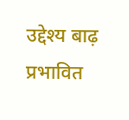उद्देश्य बाढ़ प्रभावित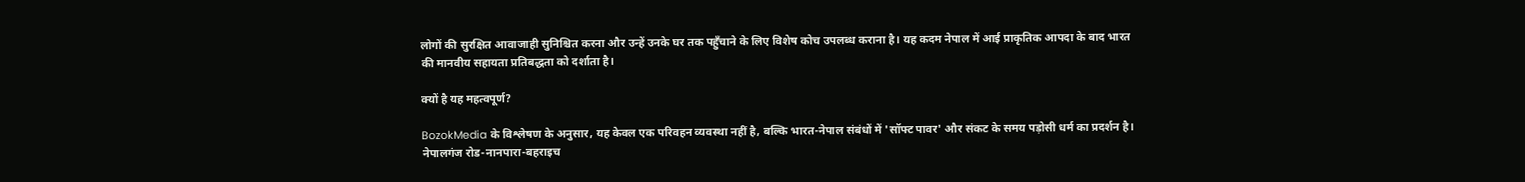लोगों की सुरक्षित आवाजाही सुनिश्चित करना और उन्हें उनके घर तक पहुँचाने के लिए विशेष कोच उपलब्ध कराना है। यह कदम नेपाल में आई प्राकृतिक आपदा के बाद भारत की मानवीय सहायता प्रतिबद्धता को दर्शाता है।

क्यों है यह महत्वपूर्ण?

BozokMedia के विश्लेषण के अनुसार, यह केवल एक परिवहन व्यवस्था नहीं है, बल्कि भारत-नेपाल संबंधों में 'सॉफ्ट पावर' और संकट के समय पड़ोसी धर्म का प्रदर्शन है। नेपालगंज रोड-नानपारा-बहराइच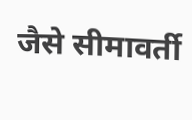जैसे सीमावर्ती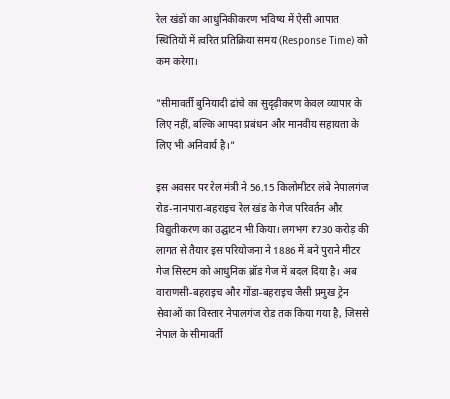रेल खंडों का आधुनिकीकरण भविष्य में ऐसी आपात स्थितियों में त्वरित प्रतिक्रिया समय (Response Time) को कम करेगा।

"सीमावर्ती बुनियादी ढांचे का सुदृढ़ीकरण केवल व्यापार के लिए नहीं, बल्कि आपदा प्रबंधन और मानवीय सहायता के लिए भी अनिवार्य है।"

इस अवसर पर रेल मंत्री ने 56.15 किलोमीटर लंबे नेपालगंज रोड-नानपारा-बहराइच रेल खंड के गेज परिवर्तन और विद्युतीकरण का उद्घाटन भी किया। लगभग ₹730 करोड़ की लागत से तैयार इस परियोजना ने 1886 में बने पुराने मीटर गेज सिस्टम को आधुनिक ब्रॉड गेज में बदल दिया है। अब वाराणसी-बहराइच और गोंडा-बहराइच जैसी प्रमुख ट्रेन सेवाओं का विस्तार नेपालगंज रोड तक किया गया है, जिससे नेपाल के सीमावर्ती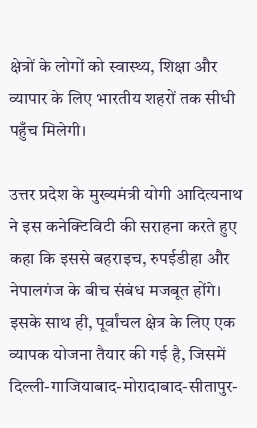क्षेत्रों के लोगों को स्वास्थ्य, शिक्षा और व्यापार के लिए भारतीय शहरों तक सीधी पहुँच मिलेगी।

उत्तर प्रदेश के मुख्यमंत्री योगी आदित्यनाथ ने इस कनेक्टिविटी की सराहना करते हुए कहा कि इससे बहराइच, रुपईडीहा और नेपालगंज के बीच संबंध मजबूत होंगे। इसके साथ ही, पूर्वांचल क्षेत्र के लिए एक व्यापक योजना तैयार की गई है, जिसमें दिल्ली-गाजियाबाद-मोरादाबाद-सीतापुर-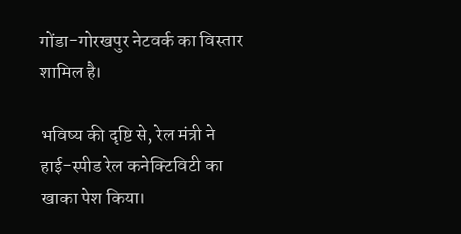गोंडा-गोरखपुर नेटवर्क का विस्तार शामिल है।

भविष्य की दृष्टि से, रेल मंत्री ने हाई-स्पीड रेल कनेक्टिविटी का खाका पेश किया।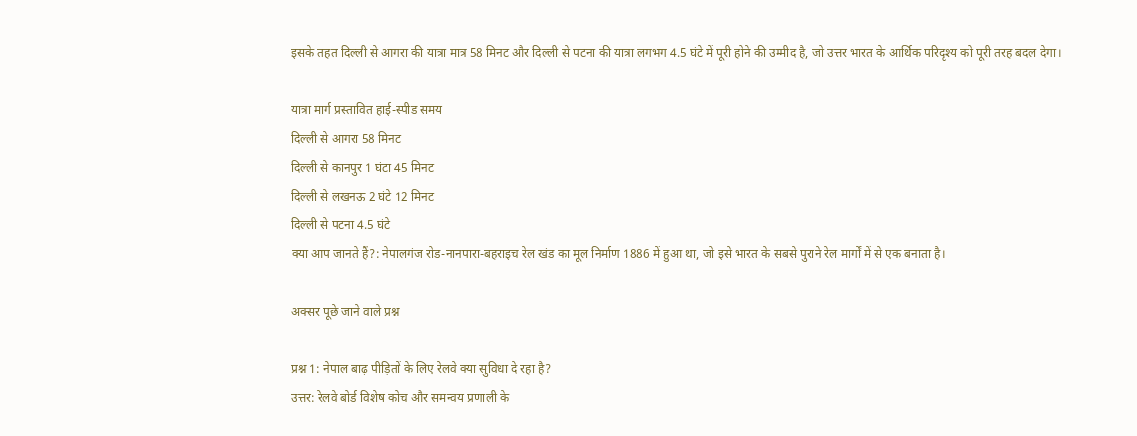इसके तहत दिल्ली से आगरा की यात्रा मात्र 58 मिनट और दिल्ली से पटना की यात्रा लगभग 4.5 घंटे में पूरी होने की उम्मीद है, जो उत्तर भारत के आर्थिक परिदृश्य को पूरी तरह बदल देगा।

यात्रा मार्ग प्रस्तावित हाई-स्पीड समय
दिल्ली से आगरा 58 मिनट
दिल्ली से कानपुर 1 घंटा 45 मिनट
दिल्ली से लखनऊ 2 घंटे 12 मिनट
दिल्ली से पटना 4.5 घंटे
क्या आप जानते हैं?: नेपालगंज रोड-नानपारा-बहराइच रेल खंड का मूल निर्माण 1886 में हुआ था, जो इसे भारत के सबसे पुराने रेल मार्गों में से एक बनाता है।

अक्सर पूछे जाने वाले प्रश्न

प्रश्न 1: नेपाल बाढ़ पीड़ितों के लिए रेलवे क्या सुविधा दे रहा है?
उत्तर: रेलवे बोर्ड विशेष कोच और समन्वय प्रणाली के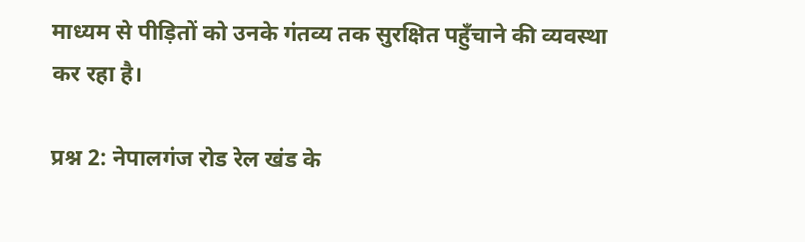माध्यम से पीड़ितों को उनके गंतव्य तक सुरक्षित पहुँचाने की व्यवस्था कर रहा है।

प्रश्न 2: नेपालगंज रोड रेल खंड के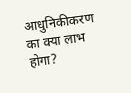आधुनिकीकरण का क्या लाभ होगा?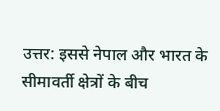उत्तर: इससे नेपाल और भारत के सीमावर्ती क्षेत्रों के बीच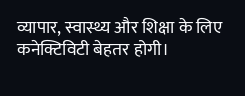व्यापार, स्वास्थ्य और शिक्षा के लिए कनेक्टिविटी बेहतर होगी।